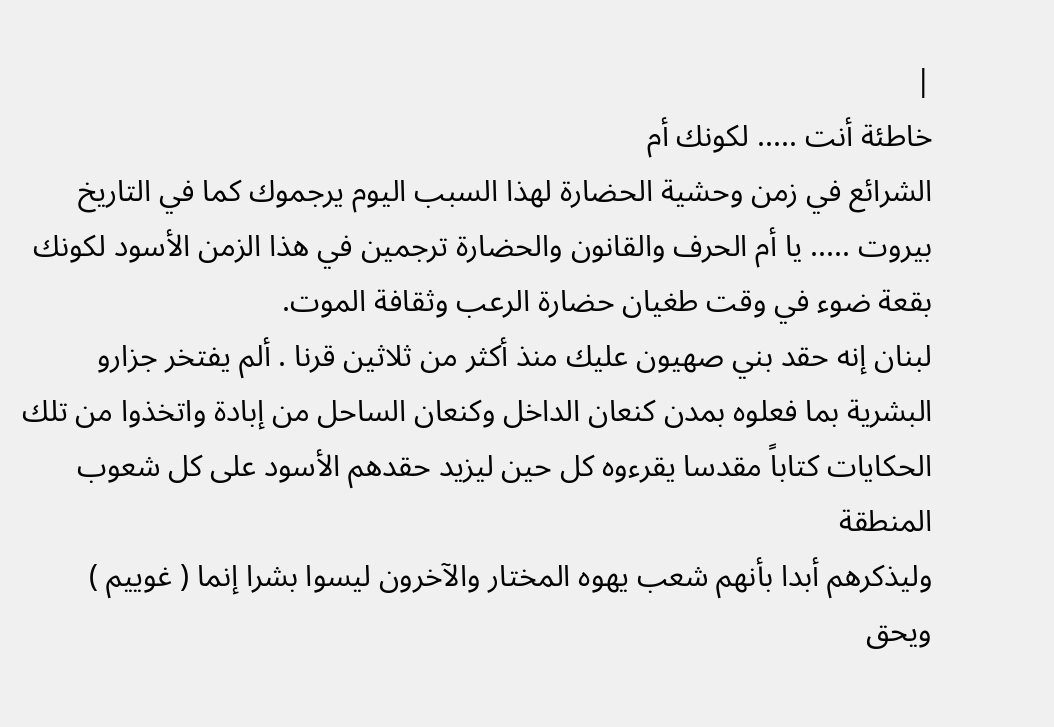|
خاطئة أنت ..... لكونك أم
الشرائع في زمن وحشية الحضارة لهذا السبب اليوم يرجموك كما في التاريخ
بيروت ..... يا أم الحرف والقانون والحضارة ترجمين في هذا الزمن الأسود لكونك
بقعة ضوء في وقت طغيان حضارة الرعب وثقافة الموت.
لبنان إنه حقد بني صهيون عليك منذ أكثر من ثلاثين قرنا . ألم يفتخر جزارو
البشرية بما فعلوه بمدن كنعان الداخل وكنعان الساحل من إبادة واتخذوا من تلك
الحكايات كتاباً مقدسا يقرءوه كل حين ليزيد حقدهم الأسود على كل شعوب المنطقة
وليذكرهم أبدا بأنهم شعب يهوه المختار والآخرون ليسوا بشرا إنما ( غوييم )
ويحق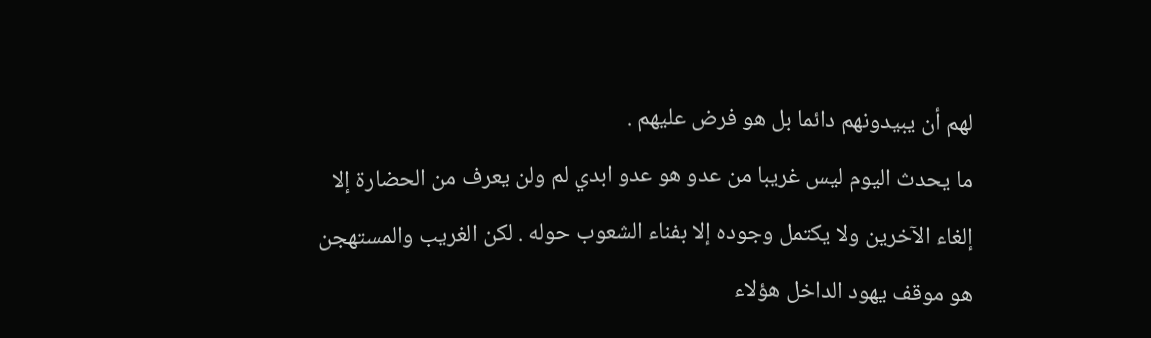لهم أن يبيدونهم دائما بل هو فرض عليهم .
ما يحدث اليوم ليس غريبا من عدو هو عدو ابدي لم ولن يعرف من الحضارة إلا
إلغاء الآخرين ولا يكتمل وجوده إلا بفناء الشعوب حوله . لكن الغريب والمستهجن
هو موقف يهود الداخل هؤلاء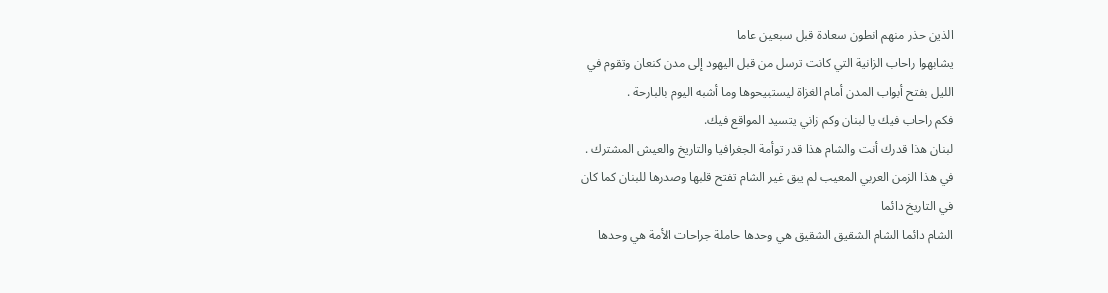الذين حذر منهم انطون سعادة قبل سبعين عاما
يشابهوا راحاب الزانية التي كانت ترسل من قبل اليهود إلى مدن كنعان وتقوم في
الليل بفتح أبواب المدن أمام الغزاة ليستبيحوها وما أشبه اليوم بالبارحة .
فكم راحاب فيك يا لبنان وكم زاني يتسيد المواقع فيك.
لبنان هذا قدرك أنت والشام هذا قدر توأمة الجغرافيا والتاريخ والعيش المشترك .
في هذا الزمن العربي المعيب لم يبق غير الشام تفتح قلبها وصدرها للبنان كما كان
في التاريخ دائما
الشام دائما الشام الشقيق الشقيق هي وحدها حاملة جراحات الأمة هي وحدها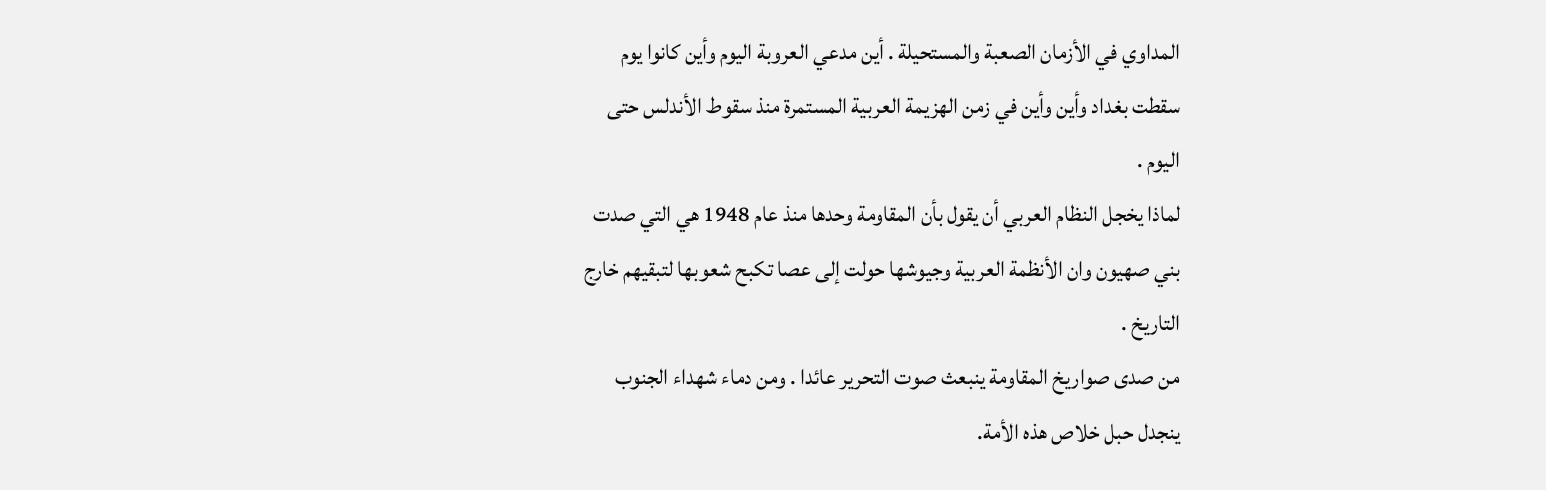المداوي في الأزمان الصعبة والمستحيلة . أين مدعي العروبة اليوم وأين كانوا يوم
سقطت بغداد وأين وأين في زمن الهزيمة العربية المستمرة منذ سقوط الأندلس حتى
اليوم .
لماذا يخجل النظام العربي أن يقول بأن المقاومة وحدها منذ عام 1948 هي التي صدت
بني صهيون وان الأنظمة العربية وجيوشها حولت إلى عصا تكبح شعوبها لتبقيهم خارج
التاريخ .
من صدى صواريخ المقاومة ينبعث صوت التحرير عائدا . ومن دماء شهداء الجنوب
ينجدل حبل خلاص هذه الأمة.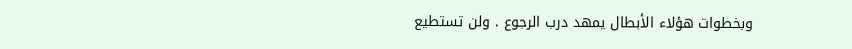وبخطوات هؤلاء الأبطال يمهد درب الرجوع . ولن تستطيع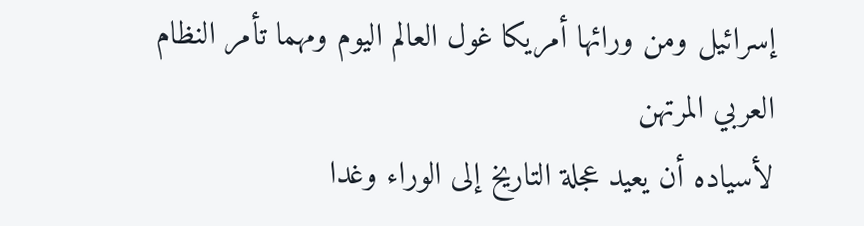إسرائيل ومن ورائها أمريكا غول العالم اليوم ومهما تأمر النظام العربي المرتهن
لأسياده أن يعيد عجلة التاريخ إلى الوراء وغدا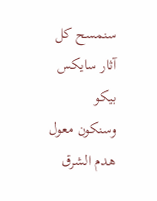سنمسح كل آثار سايكس بيكو
وسنكون معول هدم الشرق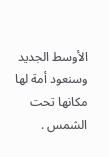الأوسط الجديد وسنعود أمة لها مكانها تحت الشمس .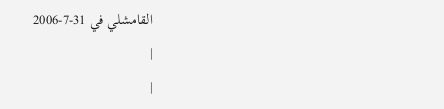القامشلي في 31-7-2006
|
|